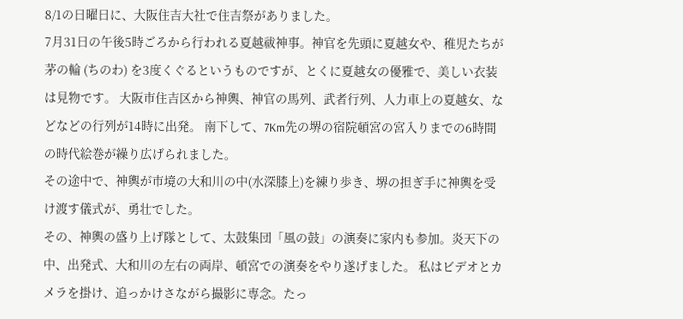8/1の日曜日に、大阪住吉大社で住吉祭がありました。
7月31日の午後5時ごろから行われる夏越祓神事。神官を先頭に夏越女や、稚児たちが茅の輪 (ちのわ) を3度くぐるというものですが、とくに夏越女の優雅で、美しい衣装は見物です。 大阪市住吉区から神輿、神官の馬列、武者行列、人力車上の夏越女、などなどの行列が14時に出発。 南下して、7Km先の堺の宿院頓宮の宮入りまでの6時間の時代絵巻が繰り広げられました。
その途中で、神輿が市境の大和川の中(水深膝上)を練り歩き、堺の担ぎ手に神輿を受け渡す儀式が、勇壮でした。
その、神輿の盛り上げ隊として、太鼓集団「風の鼓」の演奏に家内も参加。炎天下の中、出発式、大和川の左右の両岸、頓宮での演奏をやり遂げました。 私はビデオとカメラを掛け、追っかけさながら撮影に専念。たっ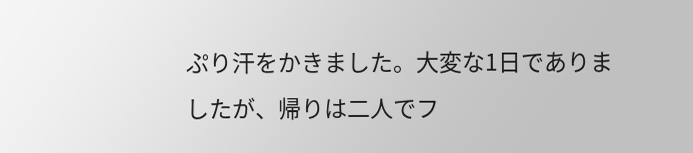ぷり汗をかきました。大変な1日でありましたが、帰りは二人でフ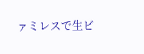ァミレスで生ビ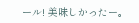ール! 美味しかったー。